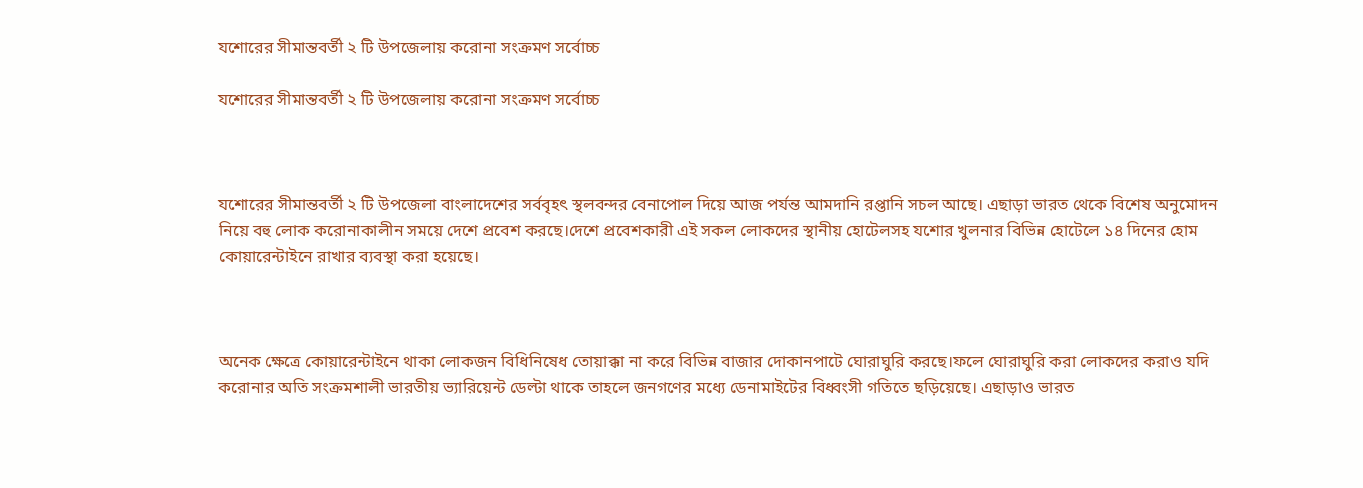যশোরের সীমান্তবর্তী ২ টি উপজেলায় করোনা সংক্রমণ সর্বোচ্চ

যশোরের সীমান্তবর্তী ২ টি উপজেলায় করোনা সংক্রমণ সর্বোচ্চ



যশোরের সীমান্তবর্তী ২ টি উপজেলা বাংলাদেশের সর্ববৃহৎ স্থলবন্দর বেনাপোল দিয়ে আজ পর্যন্ত আমদানি রপ্তানি সচল আছে। এছাড়া ভারত থেকে বিশেষ অনুমোদন নিয়ে বহু লোক করোনাকালীন সময়ে দেশে প্রবেশ করছে।দেশে প্রবেশকারী এই সকল লোকদের স্থানীয় হোটেলসহ যশোর খুলনার বিভিন্ন হোটেলে ১৪ দিনের হোম কোয়ারেন্টাইনে রাখার ব্যবস্থা করা হয়েছে।



অনেক ক্ষেত্রে কোয়ারেন্টাইনে থাকা লোকজন বিধিনিষেধ তোয়াক্কা না করে বিভিন্ন বাজার দোকানপাটে ঘোরাঘুরি করছে।ফলে ঘোরাঘুরি করা লোকদের করাও যদি করোনার অতি সংক্রমশালী ভারতীয় ভ্যারিয়েন্ট ডেল্টা থাকে তাহলে জনগণের মধ্যে ডেনামাইটের বিধ্বংসী গতিতে ছড়িয়েছে। এছাড়াও ভারত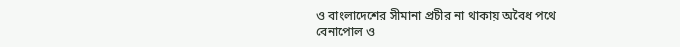ও বাংলাদেশের সীমানা প্রচীর না থাকায় অবৈধ পথে বেনাপোল ও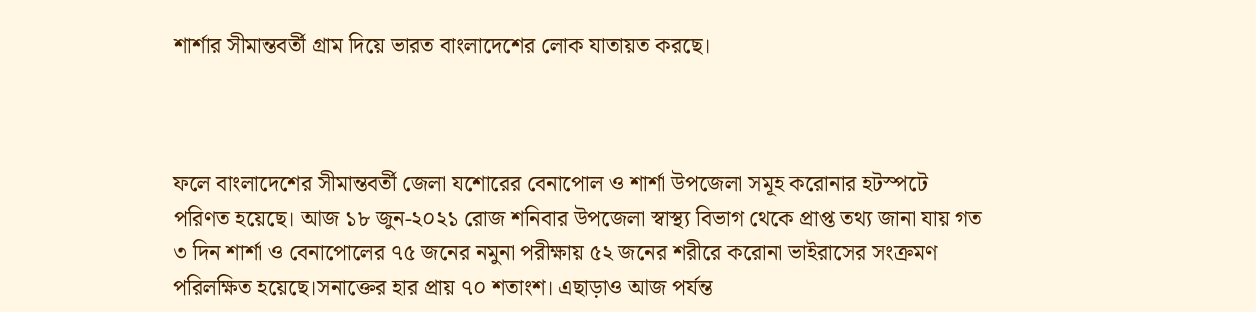শার্শার সীমান্তবর্তী গ্রাম দিয়ে ভারত বাংলাদেশের লোক যাতায়ত করছে।



ফলে বাংলাদেশের সীমান্তবর্তী জেলা যশোরের বেনাপোল ও শার্শা উপজেলা সমূহ করোনার হটস্পটে পরিণত হয়েছে। আজ ১৮ জুন-২০২১ রোজ শনিবার উপজেলা স্বাস্থ্য বিভাগ থেকে প্রাপ্ত তথ্য জানা যায় গত ৩ দিন শার্শা ও বেনাপোলের ৭৫ জনের নমুনা পরীক্ষায় ৫২ জনের শরীরে করোনা ভাইরাসের সংক্রমণ পরিলক্ষিত হয়েছে।সনাক্তের হার প্রায় ৭০ শতাংশ। এছাড়াও আজ পর্যন্ত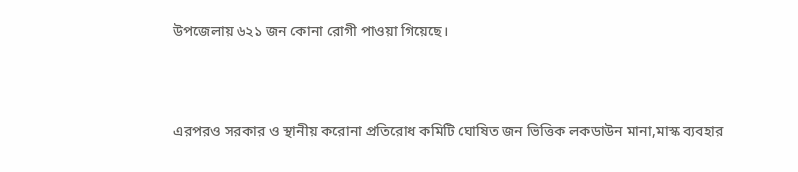উপজেলায় ৬২১ জন কোনা রোগী পাওয়া গিয়েছে।



এরপরও সরকার ও স্থানীয় করোনা প্রতিরোধ কমিটি ঘোষিত জন ভিত্তিক লকডাউন মানা,মাস্ক ব্যবহার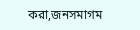করা,জনসমাগম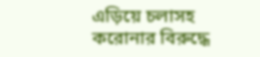এড়িয়ে চলাসহ করোনার বিরুদ্ধে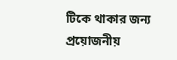টিকে থাকার জন্য প্রয়োজনীয়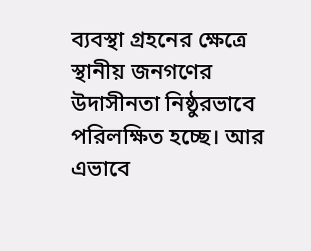ব্যবস্থা গ্রহনের ক্ষেত্রে স্থানীয় জনগণের উদাসীনতা নিষ্ঠুরভাবে পরিলক্ষিত হচ্ছে। আর এভাবে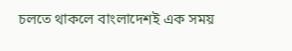চলতে থাকলে বাংলাদেশই এক সময়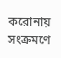করোনায় সংক্রমণে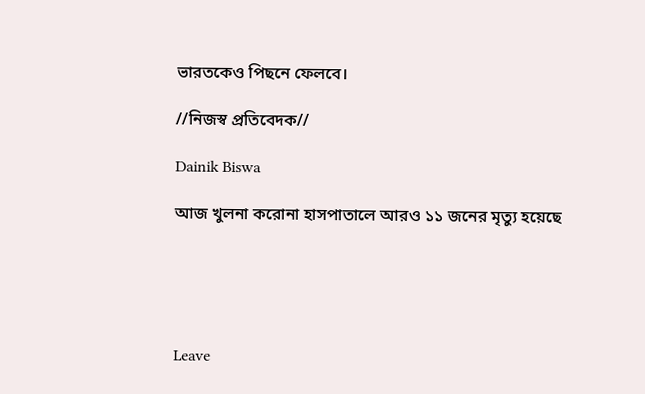ভারতকেও পিছনে ফেলবে।

//নিজস্ব প্রতিবেদক//

Dainik Biswa

আজ খুলনা করোনা হাসপাতালে আরও ১১ জনের মৃত্যু হয়েছে





Leave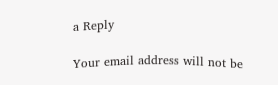a Reply

Your email address will not be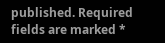published. Required fields are marked *